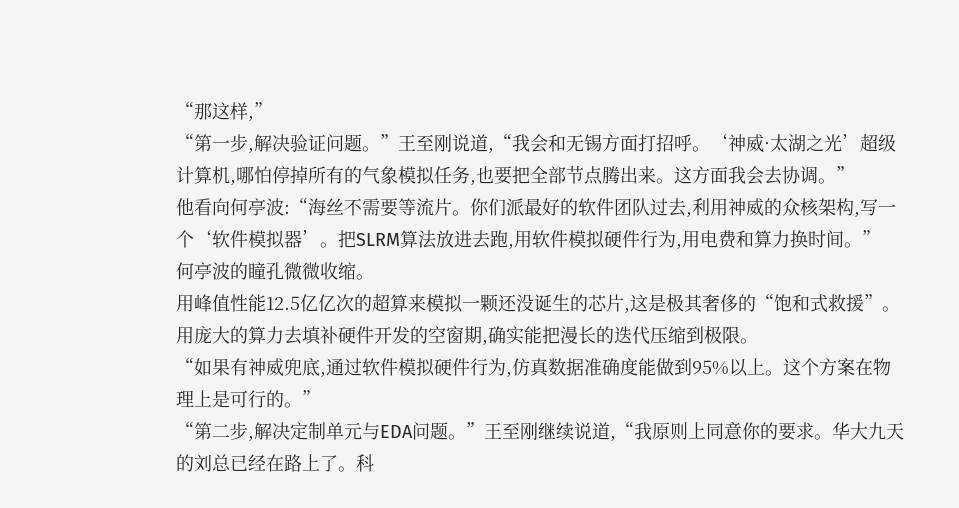“那这样,”
“第一步,解决验证问题。”王至刚说道,“我会和无锡方面打招呼。‘神威·太湖之光’超级计算机,哪怕停掉所有的气象模拟任务,也要把全部节点腾出来。这方面我会去协调。”
他看向何亭波:“海丝不需要等流片。你们派最好的软件团队过去,利用神威的众核架构,写一个‘软件模拟器’。把SLRM算法放进去跑,用软件模拟硬件行为,用电费和算力换时间。”
何亭波的瞳孔微微收缩。
用峰值性能12.5亿亿次的超算来模拟一颗还没诞生的芯片,这是极其奢侈的“饱和式救援”。
用庞大的算力去填补硬件开发的空窗期,确实能把漫长的迭代压缩到极限。
“如果有神威兜底,通过软件模拟硬件行为,仿真数据准确度能做到95%以上。这个方案在物理上是可行的。”
“第二步,解决定制单元与EDA问题。”王至刚继续说道,“我原则上同意你的要求。华大九天的刘总已经在路上了。科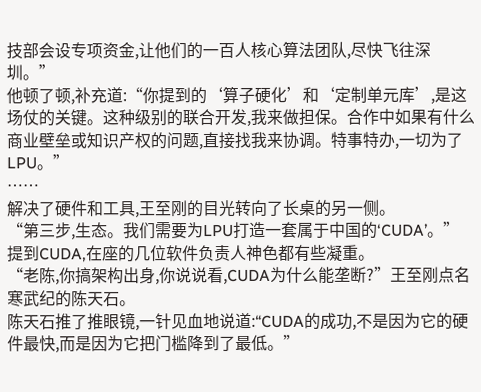技部会设专项资金,让他们的一百人核心算法团队,尽快飞往深圳。”
他顿了顿,补充道:“你提到的‘算子硬化’和‘定制单元库’,是这场仗的关键。这种级别的联合开发,我来做担保。合作中如果有什么商业壁垒或知识产权的问题,直接找我来协调。特事特办,一切为了LPU。”
……
解决了硬件和工具,王至刚的目光转向了长桌的另一侧。
“第三步,生态。我们需要为LPU打造一套属于中国的‘CUDA’。”
提到CUDA,在座的几位软件负责人神色都有些凝重。
“老陈,你搞架构出身,你说说看,CUDA为什么能垄断?”王至刚点名寒武纪的陈天石。
陈天石推了推眼镜,一针见血地说道:“CUDA的成功,不是因为它的硬件最快,而是因为它把门槛降到了最低。”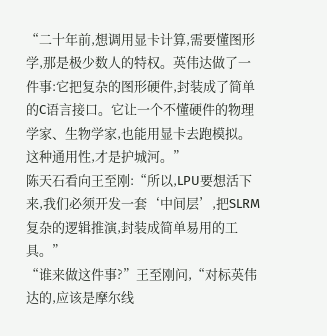“二十年前,想调用显卡计算,需要懂图形学,那是极少数人的特权。英伟达做了一件事:它把复杂的图形硬件,封装成了简单的C语言接口。它让一个不懂硬件的物理学家、生物学家,也能用显卡去跑模拟。这种通用性,才是护城河。”
陈天石看向王至刚:“所以,LPU要想活下来,我们必须开发一套‘中间层’,把SLRM复杂的逻辑推演,封装成简单易用的工具。”
“谁来做这件事?”王至刚问,“对标英伟达的,应该是摩尔线